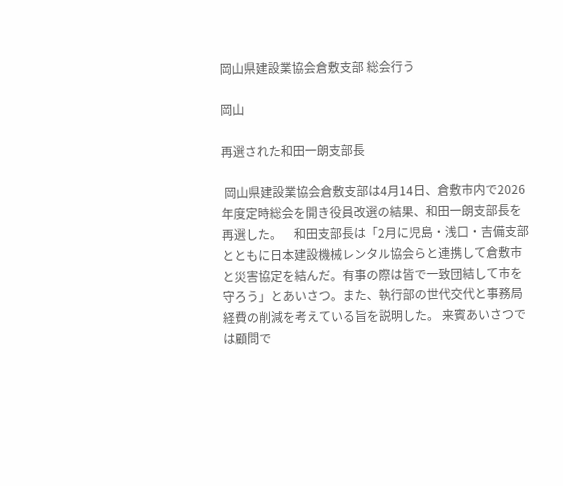岡山県建設業協会倉敷支部 総会行う

岡山

再選された和田一朗支部長

 岡山県建設業協会倉敷支部は4月14日、倉敷市内で2026年度定時総会を開き役員改選の結果、和田一朗支部長を再選した。    和田支部長は「2月に児島・浅口・吉備支部とともに日本建設機械レンタル協会らと連携して倉敷市と災害協定を結んだ。有事の際は皆で一致団結して市を守ろう」とあいさつ。また、執行部の世代交代と事務局経費の削減を考えている旨を説明した。 来賓あいさつでは顧問で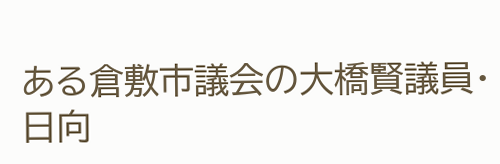ある倉敷市議会の大橋賢議員・日向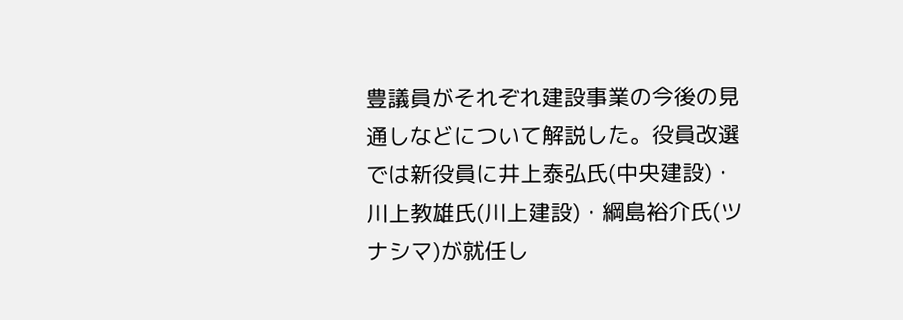豊議員がそれぞれ建設事業の今後の見通しなどについて解説した。役員改選では新役員に井上泰弘氏(中央建設)・川上教雄氏(川上建設)・綱島裕介氏(ツナシマ)が就任し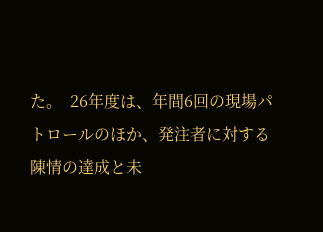た。  26年度は、年間6回の現場パトロールのほか、発注者に対する陳情の達成と未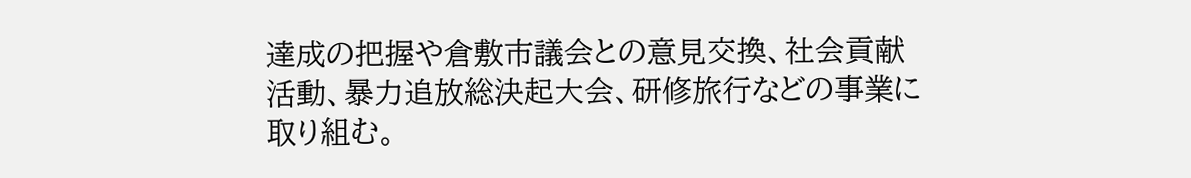達成の把握や倉敷市議会との意見交換、社会貢献活動、暴力追放総決起大会、研修旅行などの事業に取り組む。